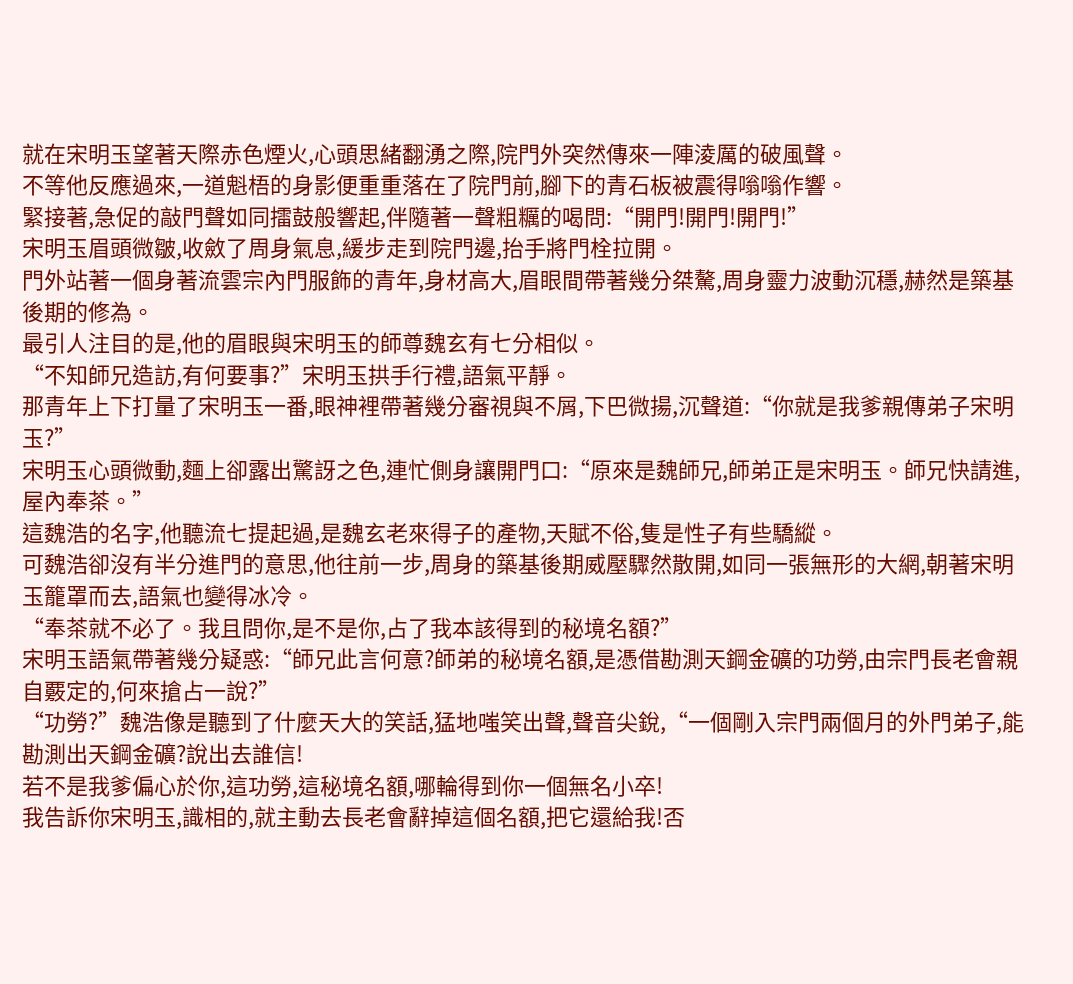就在宋明玉望著天際赤色煙火,心頭思緒翻湧之際,院門外突然傳來一陣淩厲的破風聲。
不等他反應過來,一道魁梧的身影便重重落在了院門前,腳下的青石板被震得嗡嗡作響。
緊接著,急促的敲門聲如同擂鼓般響起,伴隨著一聲粗糲的喝問:“開門!開門!開門!”
宋明玉眉頭微皺,收斂了周身氣息,緩步走到院門邊,抬手將門栓拉開。
門外站著一個身著流雲宗內門服飾的青年,身材高大,眉眼間帶著幾分桀驁,周身靈力波動沉穩,赫然是築基後期的修為。
最引人注目的是,他的眉眼與宋明玉的師尊魏玄有七分相似。
“不知師兄造訪,有何要事?”宋明玉拱手行禮,語氣平靜。
那青年上下打量了宋明玉一番,眼神裡帶著幾分審視與不屑,下巴微揚,沉聲道:“你就是我爹親傳弟子宋明玉?”
宋明玉心頭微動,麵上卻露出驚訝之色,連忙側身讓開門口:“原來是魏師兄,師弟正是宋明玉。師兄快請進,屋內奉茶。”
這魏浩的名字,他聽流七提起過,是魏玄老來得子的產物,天賦不俗,隻是性子有些驕縱。
可魏浩卻沒有半分進門的意思,他往前一步,周身的築基後期威壓驟然散開,如同一張無形的大網,朝著宋明玉籠罩而去,語氣也變得冰冷。
“奉茶就不必了。我且問你,是不是你,占了我本該得到的秘境名額?”
宋明玉語氣帶著幾分疑惑:“師兄此言何意?師弟的秘境名額,是憑借勘測天鋼金礦的功勞,由宗門長老會親自覈定的,何來搶占一說?”
“功勞?”魏浩像是聽到了什麼天大的笑話,猛地嗤笑出聲,聲音尖銳,“一個剛入宗門兩個月的外門弟子,能勘測出天鋼金礦?說出去誰信!
若不是我爹偏心於你,這功勞,這秘境名額,哪輪得到你一個無名小卒!
我告訴你宋明玉,識相的,就主動去長老會辭掉這個名額,把它還給我!否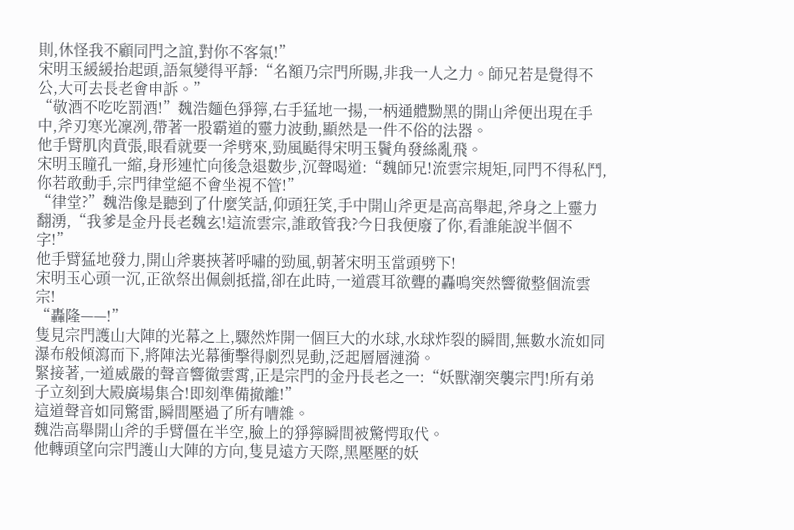則,休怪我不顧同門之誼,對你不客氣!”
宋明玉緩緩抬起頭,語氣變得平靜:“名額乃宗門所賜,非我一人之力。師兄若是覺得不公,大可去長老會申訴。”
“敬酒不吃吃罰酒!”魏浩麵色猙獰,右手猛地一揚,一柄通體黝黑的開山斧便出現在手中,斧刃寒光凜冽,帶著一股霸道的靈力波動,顯然是一件不俗的法器。
他手臂肌肉賁張,眼看就要一斧劈來,勁風颳得宋明玉鬢角發絲亂飛。
宋明玉瞳孔一縮,身形連忙向後急退數步,沉聲喝道:“魏師兄!流雲宗規矩,同門不得私鬥,你若敢動手,宗門律堂絕不會坐視不管!”
“律堂?”魏浩像是聽到了什麼笑話,仰頭狂笑,手中開山斧更是高高舉起,斧身之上靈力翻湧,“我爹是金丹長老魏玄!這流雲宗,誰敢管我?今日我便廢了你,看誰能說半個不字!”
他手臂猛地發力,開山斧裹挾著呼嘯的勁風,朝著宋明玉當頭劈下!
宋明玉心頭一沉,正欲祭出佩劍抵擋,卻在此時,一道震耳欲聾的轟鳴突然響徹整個流雲宗!
“轟隆——!”
隻見宗門護山大陣的光幕之上,驟然炸開一個巨大的水球,水球炸裂的瞬間,無數水流如同瀑布般傾瀉而下,將陣法光幕衝擊得劇烈晃動,泛起層層漣漪。
緊接著,一道威嚴的聲音響徹雲霄,正是宗門的金丹長老之一:“妖獸潮突襲宗門!所有弟子立刻到大殿廣場集合!即刻準備撤離!”
這道聲音如同驚雷,瞬間壓過了所有嘈雜。
魏浩高舉開山斧的手臂僵在半空,臉上的猙獰瞬間被驚愕取代。
他轉頭望向宗門護山大陣的方向,隻見遠方天際,黑壓壓的妖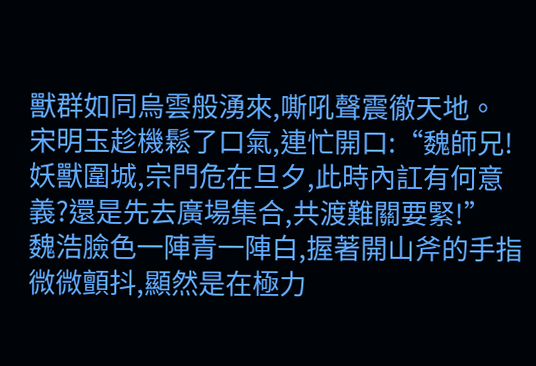獸群如同烏雲般湧來,嘶吼聲震徹天地。
宋明玉趁機鬆了口氣,連忙開口:“魏師兄!妖獸圍城,宗門危在旦夕,此時內訌有何意義?還是先去廣場集合,共渡難關要緊!”
魏浩臉色一陣青一陣白,握著開山斧的手指微微顫抖,顯然是在極力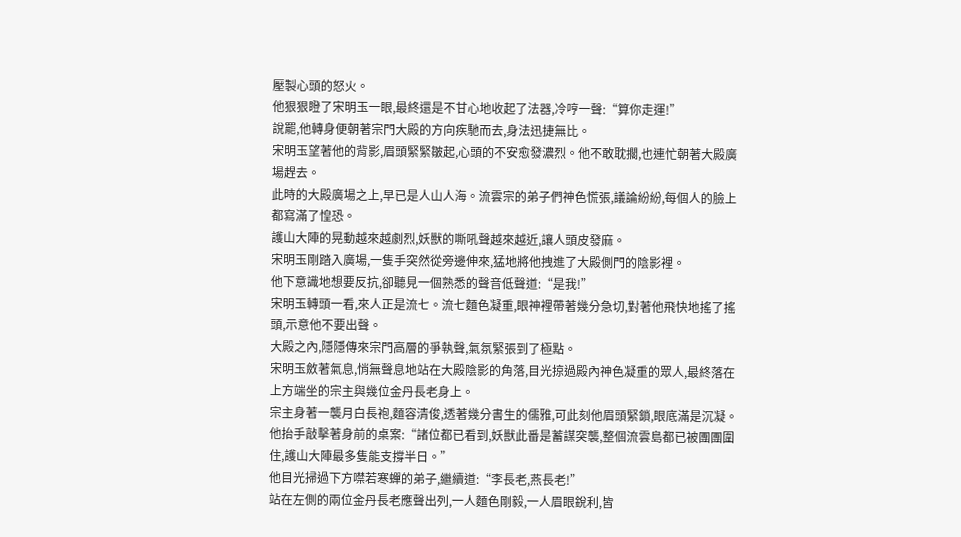壓製心頭的怒火。
他狠狠瞪了宋明玉一眼,最終還是不甘心地收起了法器,冷哼一聲:“算你走運!”
說罷,他轉身便朝著宗門大殿的方向疾馳而去,身法迅捷無比。
宋明玉望著他的背影,眉頭緊緊皺起,心頭的不安愈發濃烈。他不敢耽擱,也連忙朝著大殿廣場趕去。
此時的大殿廣場之上,早已是人山人海。流雲宗的弟子們神色慌張,議論紛紛,每個人的臉上都寫滿了惶恐。
護山大陣的晃動越來越劇烈,妖獸的嘶吼聲越來越近,讓人頭皮發麻。
宋明玉剛踏入廣場,一隻手突然從旁邊伸來,猛地將他拽進了大殿側門的陰影裡。
他下意識地想要反抗,卻聽見一個熟悉的聲音低聲道:“是我!”
宋明玉轉頭一看,來人正是流七。流七麵色凝重,眼神裡帶著幾分急切,對著他飛快地搖了搖頭,示意他不要出聲。
大殿之內,隱隱傳來宗門高層的爭執聲,氣氛緊張到了極點。
宋明玉斂著氣息,悄無聲息地站在大殿陰影的角落,目光掠過殿內神色凝重的眾人,最終落在上方端坐的宗主與幾位金丹長老身上。
宗主身著一襲月白長袍,麵容清俊,透著幾分書生的儒雅,可此刻他眉頭緊鎖,眼底滿是沉凝。
他抬手敲擊著身前的桌案:“諸位都已看到,妖獸此番是蓄謀突襲,整個流雲島都已被團團圍住,護山大陣最多隻能支撐半日。”
他目光掃過下方噤若寒蟬的弟子,繼續道:“李長老,燕長老!”
站在左側的兩位金丹長老應聲出列,一人麵色剛毅,一人眉眼銳利,皆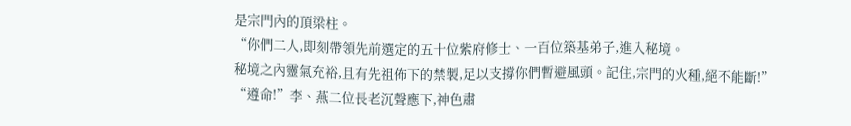是宗門內的頂梁柱。
“你們二人,即刻帶領先前選定的五十位紫府修士、一百位築基弟子,進入秘境。
秘境之內靈氣充裕,且有先祖佈下的禁製,足以支撐你們暫避風頭。記住,宗門的火種,絕不能斷!”
“遵命!”李、燕二位長老沉聲應下,神色肅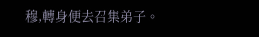穆,轉身便去召集弟子。